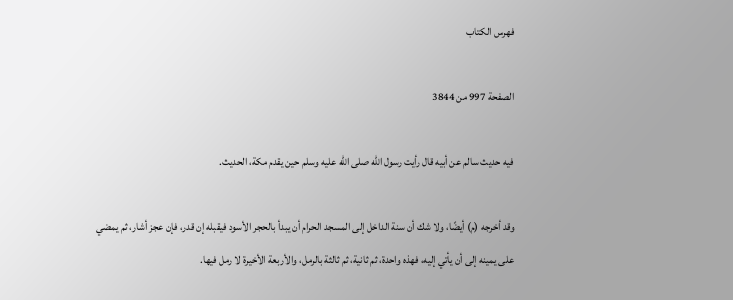فهرس الكتاب

الصفحة 997 من 3844

فيه حديث سالم عن أبيه قال رأيت رسول الله صلى الله عليه وسلم حين يقدم مكة، الحديث.

وقد أخرجه (م) أيضًا، ولا شك أن سنة الداخل إلى المسجد الحرام أن يبدأ بالحجر الأسود فيقبله إن قدر، فإن عجز أشار، ثم يمضي على يمينه إلى أن يأتي إليه، فهذه واحدة، ثم ثانية، ثم ثالثة بالرمل، والأربعة الأخيرة لا رمل فيها.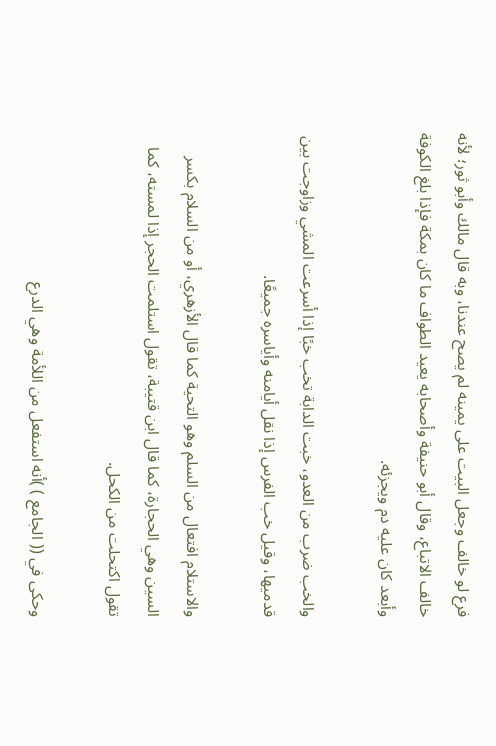فرع لو خالف وجعل البيت على يمينه لم يصح عندنا، وبه قال مالك وأبو ثور؛ لأنه خالف الاتباع، وقال أبو حنيفة وأصحابه يعيد الطواف ما كان بمكة فإذا بلغ الكوفة وأبعد كان عليه دم ويجزئه.

والخب ضرب من العدو، خبت الدابة تخب خبًا إذا أسرعت المشي وزاوجت بين قدميها، وقيل خب الفرس إذا نقل أيامنه وأياسره جميعًا.

والاستلام افتعال من السلم وهو التحية كما قال الأزهري، أو من السلام بكسر السين وهي الحجارة، كما قال ابن قتيبة، تقول استلمت الحجر إذا لمسته، كما تقول اكتحلت من الكحل.

وحكى في (( الجامع ) )أنه استفعل من اللأمة وهي الدرع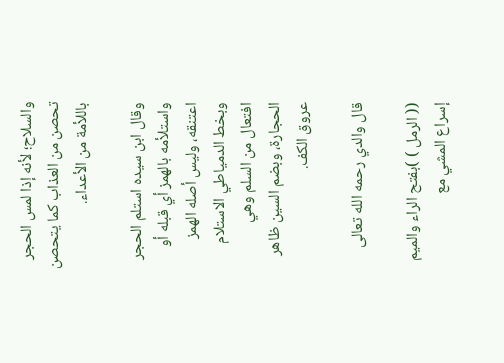والسلاح؛ لأنه إذا لمس الحجر تحصن من العذاب كما يتحصن باللأمة من الأعداء.

وقال ابن سيده استلم الحجر واستلأمه بالهمز أي قبله أو اعتنقه، وليس أصله الهمز وبخط الدمياطي الاستلام افتعال من السلم وهي الحجارة، وبضم السين ظاهر عروق الكف.

قال والدي رحمه الله تعالى

(( الرمل ) )بفتح الراء والميم إسراع المشي مع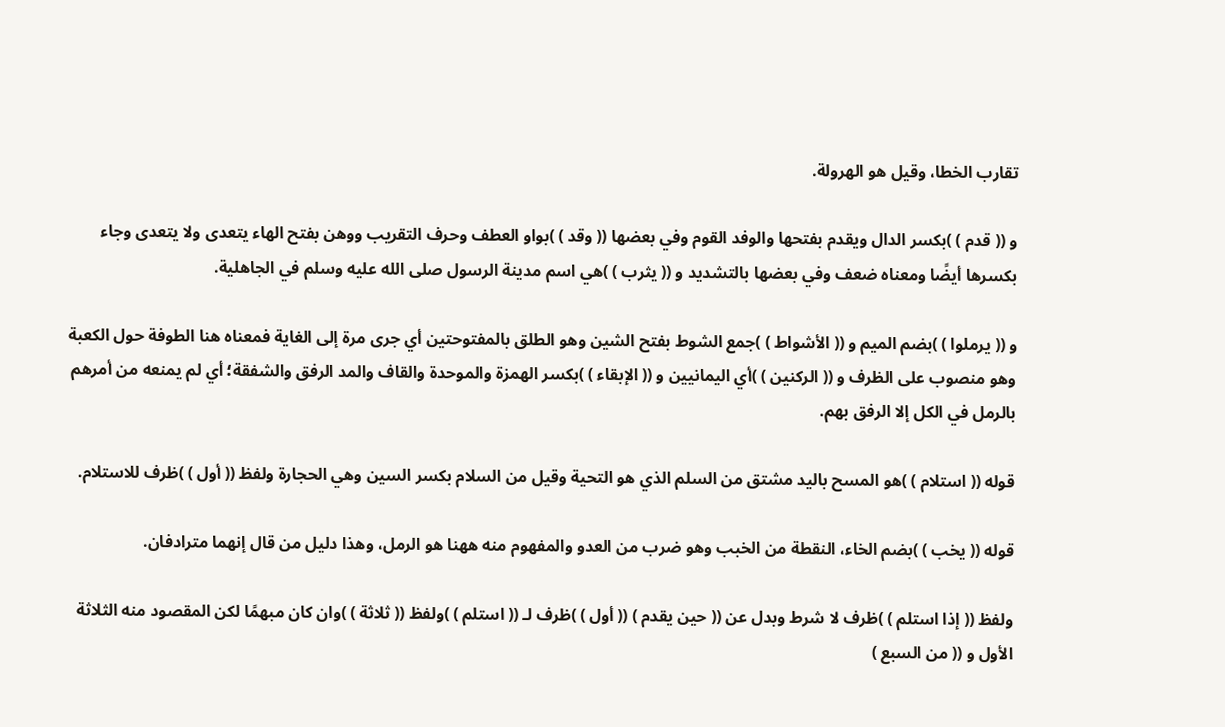تقارب الخطا، وقيل هو الهرولة.

و (( قدم ) )بكسر الدال ويقدم بفتحها والوفد القوم وفي بعضها (( وقد ) )بواو العطف وحرف التقريب ووهن بفتح الهاء يتعدى ولا يتعدى وجاء بكسرها أيضًا ومعناه ضعف وفي بعضها بالتشديد و (( يثرب ) )هي اسم مدينة الرسول صلى الله عليه وسلم في الجاهلية.

و (( يرملوا ) )بضم الميم و (( الأشواط ) )جمع الشوط بفتح الشين وهو الطلق بالمفتوحتين أي جرى مرة إلى الغاية فمعناه هنا الطوفة حول الكعبة وهو منصوب على الظرف و (( الركنين ) )أي اليمانيين و (( الإبقاء ) )بكسر الهمزة والموحدة والقاف والمد الرفق والشفقة؛ أي لم يمنعه من أمرهم بالرمل في الكل إلا الرفق بهم.

قوله (( استلام ) )هو المسح باليد مشتق من السلم الذي هو التحية وقيل من السلام بكسر السين وهي الحجارة ولفظ (( أول ) )ظرف للاستلام.

قوله (( يخب ) )بضم الخاء، النقطة من الخبب وهو ضرب من العدو والمفهوم منه ههنا هو الرمل، وهذا دليل من قال إنهما مترادفان.

ولفظ (( إذا استلم ) )ظرف لا شرط وبدل عن (( حين يقدم ) (( أول ) )ظرف لـ (( استلم ) )ولفظ (( ثلاثة ) )وان كان مبهمًا لكن المقصود منه الثلاثة الأول و (( من السبع )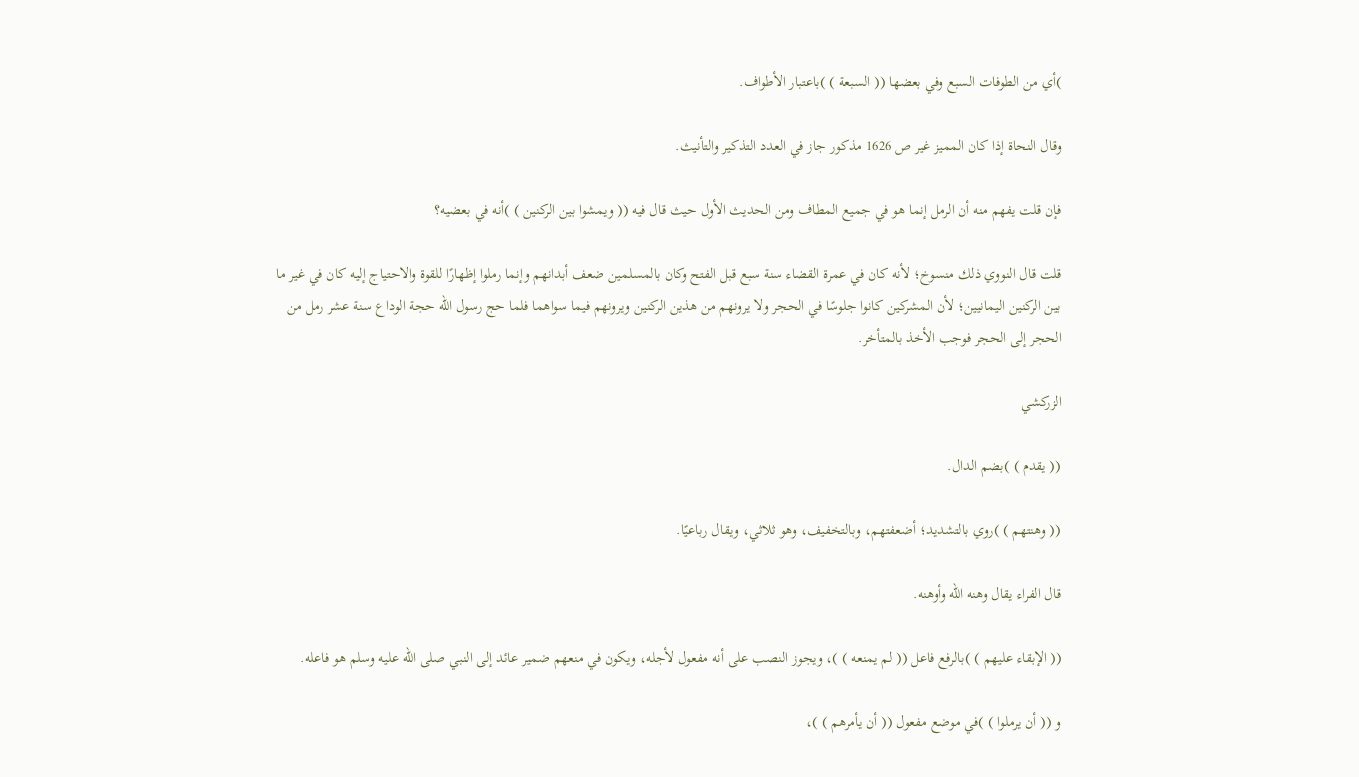)أي من الطوفات السبع وفي بعضها (( السبعة ) )باعتبار الأطواف.

وقال النحاة إذا كان المميز غير ص 1626 مذكور جاز في العدد التذكير والتأنيث.

فإن قلت يفهم منه أن الرمل إنما هو في جميع المطاف ومن الحديث الأول حيث قال فيه (( ويمشوا بين الركنين ) )أنه في بعضيه؟

قلت قال النووي ذلك منسوخ؛ لأنه كان في عمرة القضاء سنة سبع قبل الفتح وكان بالمسلمين ضعف أبدانهم وإنما رملوا إظهارًا للقوة والاحتياج إليه كان في غير ما بين الركنين اليمانيين؛ لأن المشركين كانوا جلوسًا في الحجر ولا يرونهم من هذين الركنين ويرونهم فيما سواهما فلما حج رسول الله حجة الوداع سنة عشر رمل من الحجر إلى الحجر فوجب الأخذ بالمتأخر.

الزركشي

(( يقدم ) )بضم الدال.

(( وهنتهم ) )روي بالتشديد؛ أضعفتهم، وبالتخفيف، وهو ثلاثي، ويقال رباعيًا.

قال الفراء يقال وهنه الله وأوهنه.

(( الإبقاء عليهم ) )بالرفع فاعل (( لم يمنعه ) )، ويجوز النصب على أنه مفعول لأجله، ويكون في منعهم ضمير عائد إلى النبي صلى الله عليه وسلم هو فاعله.

و (( أن يرملوا ) )في موضع مفعول (( أن يأمرهم ) )،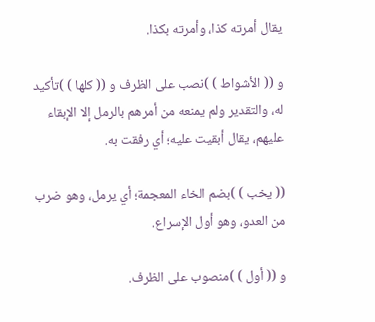يقال أمرته كذا، وأمرته بكذا.

و (( الأشواط ) )نصب على الظرف و (( كلها ) )تأكيد له، والتقدير ولم يمنعه من أمرهم بالرمل إلا الإبقاء عليهم، يقال أبقيت عليه؛ أي رفقت به.

(( يخب ) )بضم الخاء المعجمة؛ أي يرمل، وهو ضرب من العدو، وهو أول الإسراع.

و (( أول ) )منصوب على الظرف.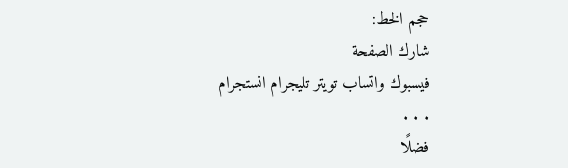حجم الخط:
شارك الصفحة
فيسبوك واتساب تويتر تليجرام انستجرام
. . .
فضلًا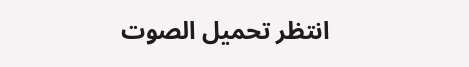انتظر تحميل الصوت